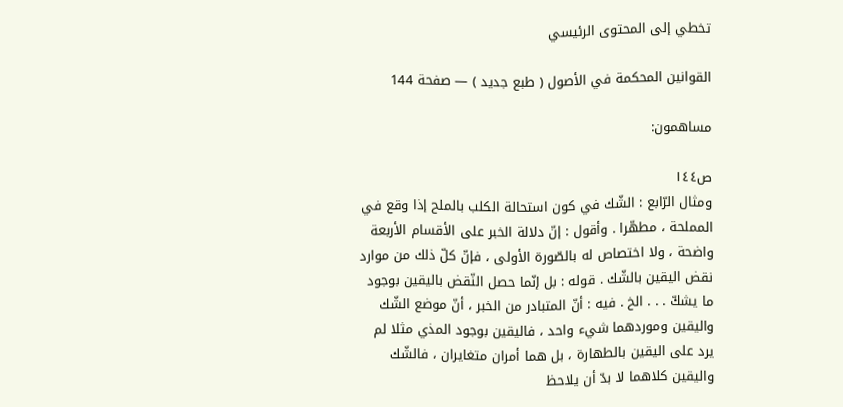تخطي إلى المحتوى الرئيسي

القوانين المحكمة في الأصول ( طبع جديد ) — صفحة 144

مساهمون:

ص١٤٤
ومثال الرّابع : الشّك في كون استحالة الكلب بالملح إذا وقع في المملحة ، مطهّرا . وأقول : إنّ دلالة الخبر على الأقسام الأربعة واضحة ، ولا اختصاص له بالصّورة الأولى ، فإنّ كلّ ذلك من موارد نقض اليقين بالشّك . قوله : بل إنّما حصل النّقض باليقين بوجود ما يشكّ . . . الخ . فيه : أنّ المتبادر من الخبر ، أنّ موضع الشّك واليقين وموردهما شيء واحد ، فاليقين بوجود المذي مثلا لم يرد على اليقين بالطهارة ، بل هما أمران متغايران ، فالشّك واليقين كلاهما لا بدّ أن يلاحظ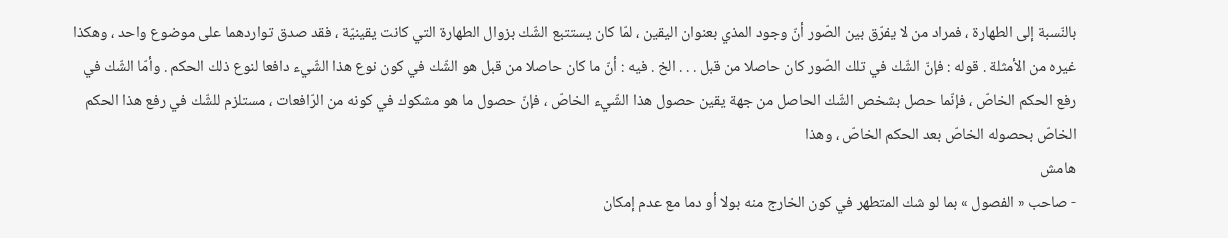بالنّسبة إلى الطهارة ، فمراد من لا يفرّق بين الصّور أنّ وجود المذي بعنوان اليقين ، لمّا كان يستتبع الشّك بزوال الطهارة التي كانت يقينيّة ، فقد صدق تواردهما على موضوع واحد ، وهكذا غيره من الأمثلة . قوله : فإنّ الشّك في تلك الصّور كان حاصلا من قبل . . . الخ . فيه : أنّ ما كان حاصلا من قبل هو الشّك في كون نوع هذا الشّيء دافعا لنوع ذلك الحكم . وأمّا الشّك في رفع الحكم الخاصّ ، فإنّما حصل بشخص الشّك الحاصل من جهة يقين حصول هذا الشّيء الخاصّ ، فإنّ حصول ما هو مشكوك في كونه من الرّافعات ، مستلزم للشّك في رفع هذا الحكم الخاصّ بحصوله الخاصّ بعد الحكم الخاصّ ، وهذا
هامش
- صاحب « الفصول » بما لو شك المتطهر في كون الخارج منه بولا أو دما مع عدم إمكان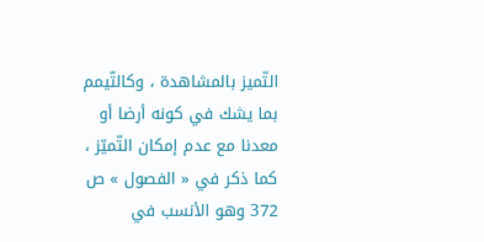التّميز بالمشاهدة ، وكالتّيمم بما يشك في كونه أرضا أو معدنا مع عدم إمكان التّميّز ، كما ذكر في « الفصول » ص 372 وهو الأنسب في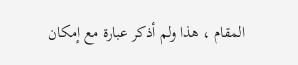المقام ، هذا ولم أذكر عبارة مع إمكان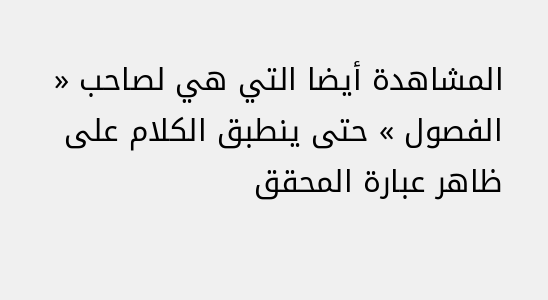المشاهدة أيضا التي هي لصاحب « الفصول » حتى ينطبق الكلام على ظاهر عبارة المحقق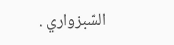السّبزواري .